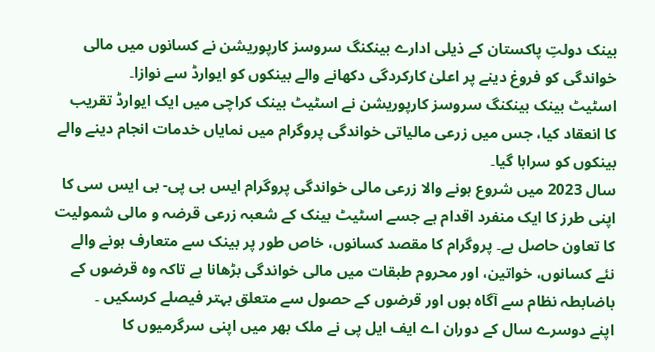بینک دولتِ پاکستان کے ذیلی ادارے بینکنگ سروسز کارپوریشن نے کسانوں میں مالی خواندگی کو فروغ دینے پر اعلیٰ کارکردگی دکھانے والے بینکوں کو ایوارڈ سے نوازا۔
اسٹیٹ بینک بینکنگ سروسز کارپوریشن نے اسٹیٹ بینک کراچی میں ایک ایوارڈ تقریب کا انعقاد کیا، جس میں زرعی مالیاتی خواندگی پروگرام میں نمایاں خدمات انجام دینے والے بینکوں کو سراہا گیا۔
سال 2023 میں شروع ہونے والا زرعی مالی خواندگی پروگرام ایس بی پی- بی ایس سی کا اپنی طرز کا ایک منفرد اقدام ہے جسے اسٹیٹ بینک کے شعبہ زرعی قرضہ و مالی شمولیت کا تعاون حاصل ہے۔ پروگرام کا مقصد کسانوں، خاص طور پر بینک سے متعارف ہونے والے نئے کسانوں، خواتین، اور محروم طبقات میں مالی خواندگی بڑھانا ہے تاکہ وہ قرضوں کے باضابطہ نظام سے آگاہ ہوں اور قرضوں کے حصول سے متعلق بہتر فیصلے کرسکیں ۔
اپنے دوسرے سال کے دوران اے ایف ایل پی نے ملک بھر میں اپنی سرگرمیوں کا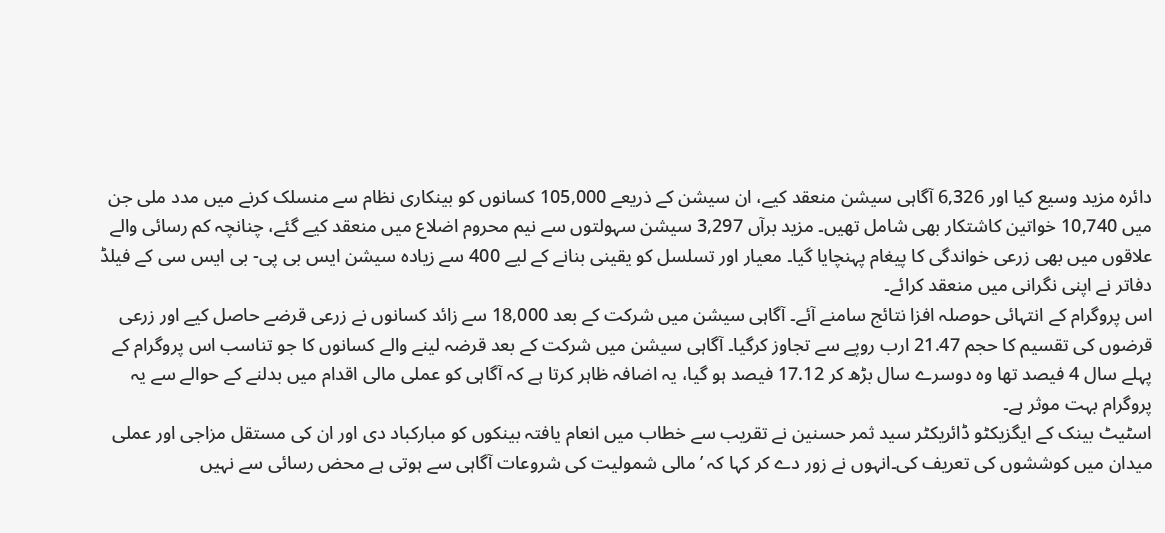دائرہ مزید وسیع کیا اور 6,326 آگاہی سیشن منعقد کیے، ان سیشن کے ذریعے 105,000 کسانوں کو بینکاری نظام سے منسلک کرنے میں مدد ملی جن میں 10,740 خواتین کاشتکار بھی شامل تھیں۔ مزید برآں 3,297 سیشن سہولتوں سے نیم محروم اضلاع میں منعقد کیے گئے، چنانچہ کم رسائی والے علاقوں میں بھی زرعی خواندگی کا پیغام پہنچایا گیا۔ معیار اور تسلسل کو یقینی بنانے کے لیے 400 سے زیادہ سیشن ایس بی پی- بی ایس سی کے فیلڈ دفاتر نے اپنی نگرانی میں منعقد کرائے۔
اس پروگرام کے انتہائی حوصلہ افزا نتائج سامنے آئے۔ آگاہی سیشن میں شرکت کے بعد 18,000 سے زائد کسانوں نے زرعی قرضے حاصل کیے اور زرعی قرضوں کی تقسیم کا حجم 21.47 ارب روپے سے تجاوز کرگیا۔ آگاہی سیشن میں شرکت کے بعد قرضہ لینے والے کسانوں کا جو تناسب اس پروگرام کے پہلے سال 4 فیصد تھا وہ دوسرے سال بڑھ کر 17.12 فیصد ہو گیا، یہ اضافہ ظاہر کرتا ہے کہ آگاہی کو عملی مالی اقدام میں بدلنے کے حوالے سے یہ پروگرام بہت موثر ہے۔
اسٹیٹ بینک کے ایگزیکٹو ڈائریکٹر سید ثمر حسنین نے تقریب سے خطاب میں انعام یافتہ بینکوں کو مبارکباد دی اور ان کی مستقل مزاجی اور عملی میدان میں کوششوں کی تعریف کی۔انہوں نے زور دے کر کہا کہ ’مالی شمولیت کی شروعات آگاہی سے ہوتی ہے محض رسائی سے نہیں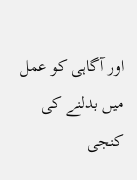اور آگاہی کو عمل میں بدلنے کی کنجی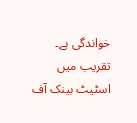خواندگی ہے۔
تقریب میں اسٹیٹ بینک آف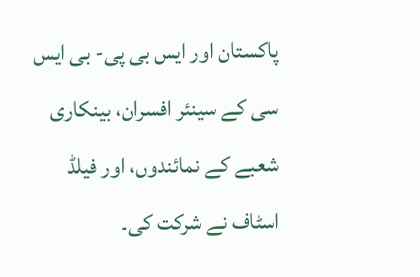پاکستان اور ایس بی پی- بی ایس سی کے سینئر افسران، بینکاری شعبے کے نمائندوں، اور فیلڈ اسٹاف نے شرکت کی۔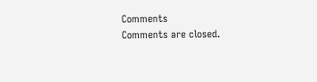Comments
Comments are closed.